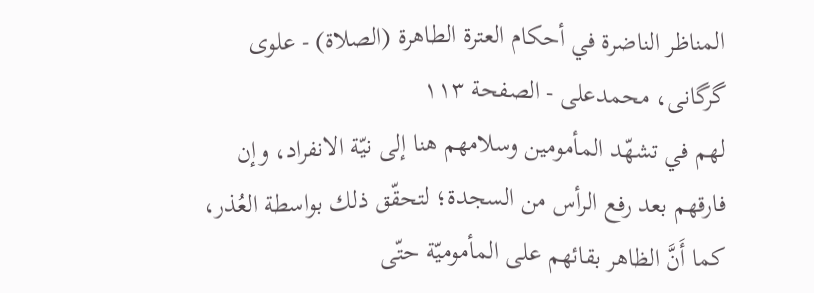المناظر الناضرة في أحکام العترة الطاهرة (الصلاة) - علوی گرگانی، محمدعلی - الصفحة ١١٣
لهم في تشهّد المأمومين وسلامهم هنا إلى نيّة الانفراد، وإن فارقهم بعد رفع الرأس من السجدة؛ لتحقّق ذلك بواسطة العُذر، كما أَنَّ الظاهر بقائهم على المأموميّة حتّى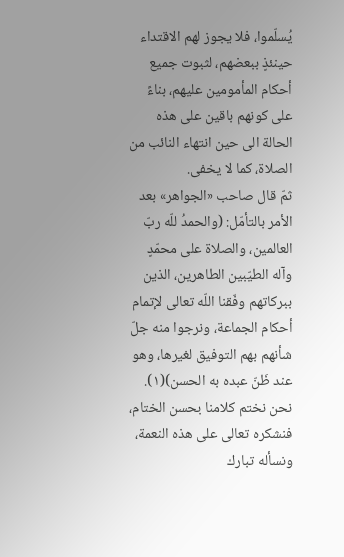يُسلّموا، فلا يجوز لهم الاقتداء حينئذٍ ببعضهم، لثبوت جميع أحكام المأمومين عليهم، بناءً على كونهم باقين على هذه الحالة الى حين انتهاء النائب من الصلاة، كما لا يخفى.
ثمّ قال صاحب «الجواهر» بعد الأمر بالتأمّل: (والحمدُ للّه ربّ العالمين، والصلاة على محمّدٍ وآله الطيّبين الطاهرين، الذين ببركاتهم وفّقنا اللّه تعالى لإتمام أحكام الجماعة، ونرجوا منه جلّ شأنهم بهم التوفيق لغيرها، وهو عند ظَنّ عبده به الحسن)(١).
نحن نختم كلامنا بحسن الختام، فنشكره تعالى على هذه النعمة، ونسأله تبارك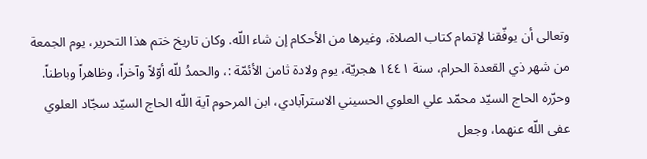وتعالى أن يوفّقنا لإتمام كتاب الصلاة، وغيرها من الأحكام إن شاء اللّه. وكان تاريخ ختم هذا التحرير، يوم الجمعة من شهر ذي القعدة الحرام، سنة ١٤٤١ هجريّة، يوم ولادة ثامن الأئمّة :، والحمدُ للّه أوّلاً وآخراً، وظاهراً وباطناً. وحرّره الحاج السيّد محمّد علي العلوي الحسيني الاسترآبادي، ابن المرحوم آية اللّه الحاج السيّد سجّاد العلوي عفى اللّه عنهما، وجعل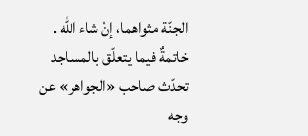الجنّة مثواهما، إنْ شاء اللّه .
خاتمةٌ فيما يتعلّق بالمساجد
تحدّث صاحب «الجواهر» عن
وجه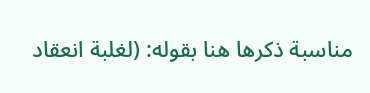مناسبة ذكرها هنا بقوله: (لغلبة انعقاد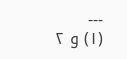---
(١) و ٢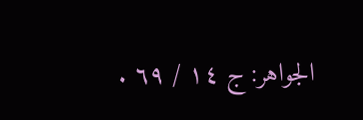الجواهر: ج ١٤ / ٦٩ .